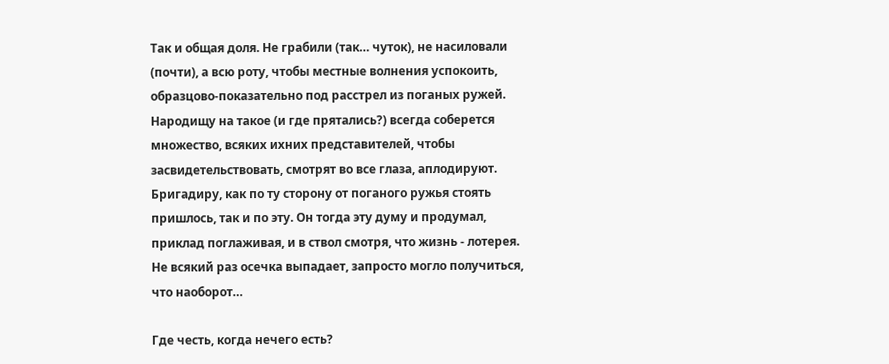Так и общая доля. Не грабили (так… чуток), не насиловали (почти), а всю роту, чтобы местные волнения успокоить, образцово-показательно под расстрел из поганых ружей. Народищу на такое (и где прятались?) всегда соберется множество, всяких ихних представителей, чтобы засвидетельствовать, смотрят во все глаза, аплодируют. Бригадиру, как по ту сторону от поганого ружья стоять пришлось, так и по эту. Он тогда эту думу и продумал, приклад поглаживая, и в ствол смотря, что жизнь - лотерея. Не всякий раз осечка выпадает, запросто могло получиться, что наоборот…

Где честь, когда нечего есть?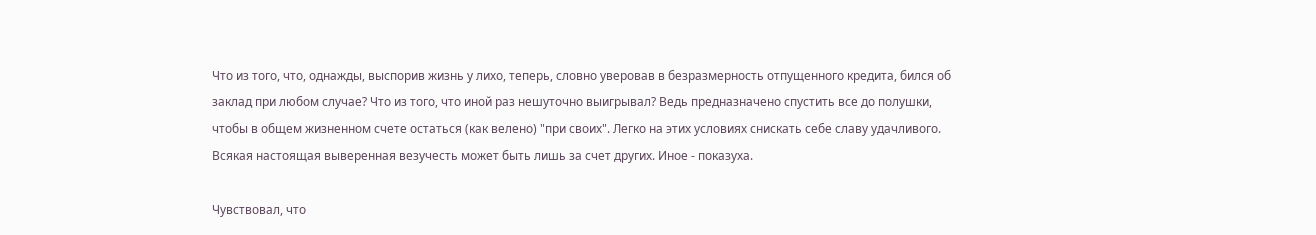Что из того, что, однажды, выспорив жизнь у лихо, теперь, словно уверовав в безразмерность отпущенного кредита, бился об заклад при любом случае? Что из того, что иной раз нешуточно выигрывал? Ведь предназначено спустить все до полушки, чтобы в общем жизненном счете остаться (как велено) "при своих". Легко на этих условиях снискать себе славу удачливого. Всякая настоящая выверенная везучесть может быть лишь за счет других. Иное - показуха.

Чувствовал, что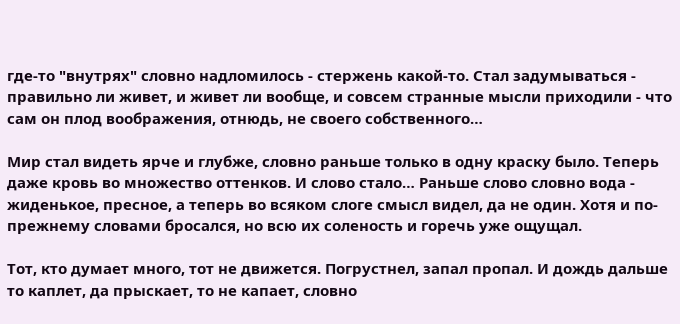где-то "внутрях" словно надломилось - стержень какой-то. Стал задумываться - правильно ли живет, и живет ли вообще, и совсем странные мысли приходили - что сам он плод воображения, отнюдь, не своего собственного…

Мир стал видеть ярче и глубже, словно раньше только в одну краску было. Теперь даже кровь во множество оттенков. И слово стало… Раньше слово словно вода - жиденькое, пресное, а теперь во всяком слоге смысл видел, да не один. Хотя и по-прежнему словами бросался, но всю их соленость и горечь уже ощущал.

Тот, кто думает много, тот не движется. Погрустнел, запал пропал. И дождь дальше то каплет, да прыскает, то не капает, словно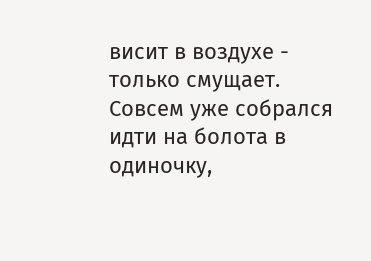висит в воздухе - только смущает. Совсем уже собрался идти на болота в одиночку,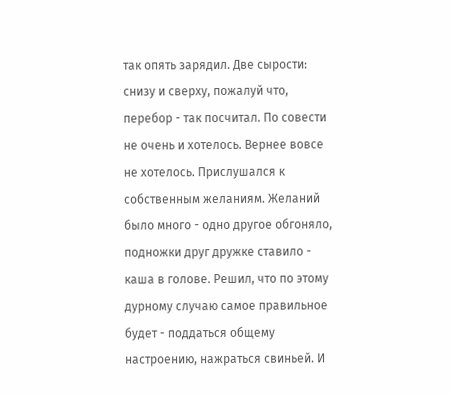так опять зарядил. Две сырости: снизу и сверху, пожалуй что, перебор - так посчитал. По совести не очень и хотелось. Вернее вовсе не хотелось. Прислушался к собственным желаниям. Желаний было много - одно другое обгоняло, подножки друг дружке ставило - каша в голове. Решил, что по этому дурному случаю самое правильное будет - поддаться общему настроению, нажраться свиньей. И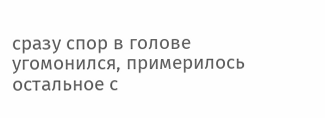сразу спор в голове угомонился, примерилось остальное с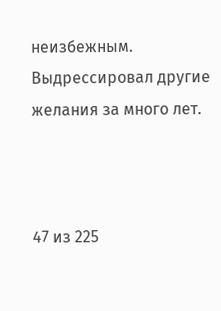неизбежным. Выдрессировал другие желания за много лет.



47 из 225